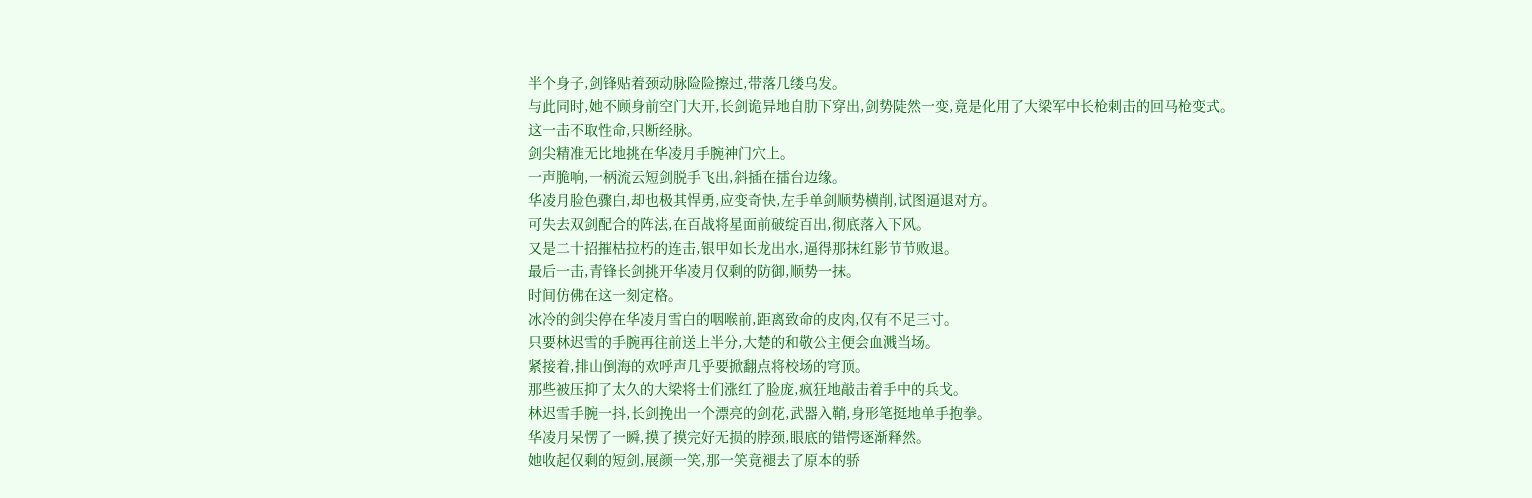半个身子,剑锋贴着颈动脉险险擦过,带落几缕乌发。
与此同时,她不顾身前空门大开,长剑诡异地自肋下穿出,剑势陡然一变,竟是化用了大梁军中长枪刺击的回马枪变式。
这一击不取性命,只断经脉。
剑尖精准无比地挑在华凌月手腕神门穴上。
一声脆响,一柄流云短剑脱手飞出,斜插在擂台边缘。
华凌月脸色骤白,却也极其悍勇,应变奇快,左手单剑顺势横削,试图逼退对方。
可失去双剑配合的阵法,在百战将星面前破绽百出,彻底落入下风。
又是二十招摧枯拉朽的连击,银甲如长龙出水,逼得那抹红影节节败退。
最后一击,青锋长剑挑开华凌月仅剩的防御,顺势一抹。
时间仿佛在这一刻定格。
冰冷的剑尖停在华凌月雪白的咽喉前,距离致命的皮肉,仅有不足三寸。
只要林迟雪的手腕再往前送上半分,大楚的和敬公主便会血溅当场。
紧接着,排山倒海的欢呼声几乎要掀翻点将校场的穹顶。
那些被压抑了太久的大梁将士们涨红了脸庞,疯狂地敲击着手中的兵戈。
林迟雪手腕一抖,长剑挽出一个漂亮的剑花,武器入鞘,身形笔挺地单手抱拳。
华凌月呆愣了一瞬,摸了摸完好无损的脖颈,眼底的错愕逐渐释然。
她收起仅剩的短剑,展颜一笑,那一笑竟褪去了原本的骄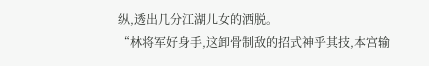纵,透出几分江湖儿女的洒脱。
“林将军好身手,这卸骨制敌的招式神乎其技,本宫输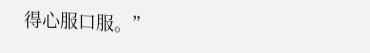得心服口服。”